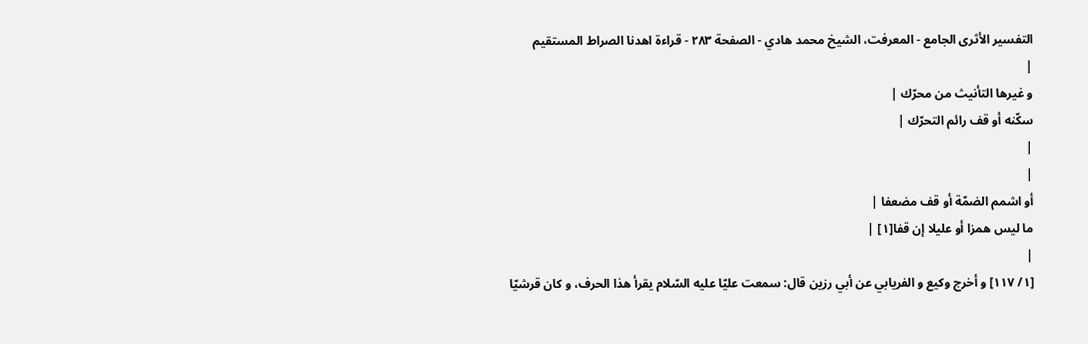التفسير الأثرى الجامع - المعرفت، الشيخ محمد هادي - الصفحة ٢٨٣ - قراءة اهدنا الصراط المستقيم
|
و غيرها التأنيث من محرّك |
سكّنه أو قف رائم التحرّك |
|
|
أو اشمم الضمّة أو قف مضعفا |
ما ليس همزا أو عليلا إن قفا[١] |
|
[١/ ١١٧] و أخرج وكيع و الفريابي عن أبي رزين قال: سمعت عليّا عليه السّلام يقرأ هذا الحرف، و كان قرشيّا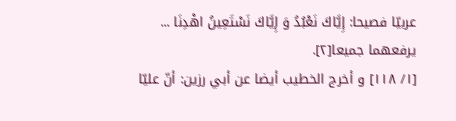عربيّا فصيحا: إِيَّاكَ نَعْبُدُ وَ إِيَّاكَ نَسْتَعِينُ اهْدِنَا ... يرفعهما جميعا[٢].
[١/ ١١٨] و أخرج الخطيب أيضا عن أبي رزين: أنّ عليّا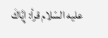عليه السّلام قرأ: إِيَّاكَ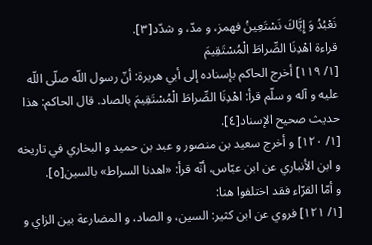نَعْبُدُ وَ إِيَّاكَ نَسْتَعِينُ فهمز، و مدّ، و شدّد[٣].
قراءة اهْدِنَا الصِّراطَ الْمُسْتَقِيمَ
[١/ ١١٩] أخرج الحاكم بإسناده إلى أبي هريرة: أنّ رسول اللّه صلّى اللّه عليه و آله و سلّم قرأ: اهْدِنَا الصِّراطَ الْمُسْتَقِيمَ بالصاد. قال الحاكم: هذا حديث صحيح الإسناد[٤].
[١/ ١٢٠] و أخرج سعيد بن منصور و عبد بن حميد و البخاري في تاريخه و ابن الأنباري عن ابن عبّاس، أنّه قرأ: «اهدنا السراط» بالسين[٥].
و أمّا القرّاء فقد اختلفوا هنا:
[١/ ١٢١] فروي عن ابن كثير: السين، و الصاد، و المضارعة بين الزاي و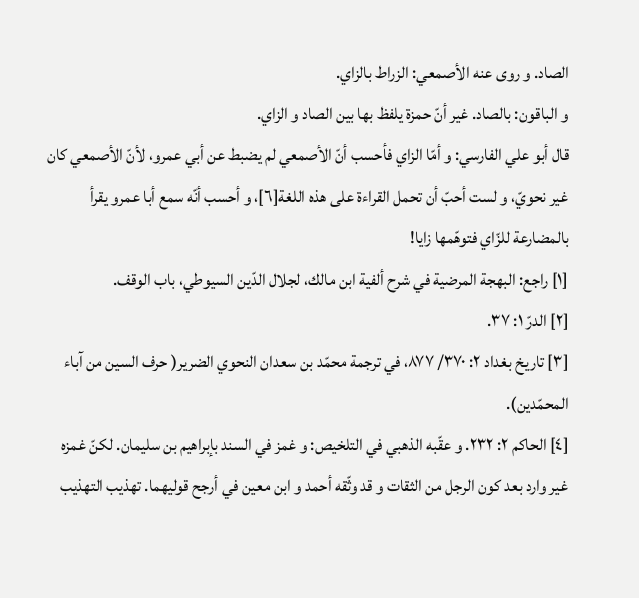الصاد. و روى عنه الأصمعي: الزراط بالزاي.
و الباقون: بالصاد. غير أنّ حمزة يلفظ بها بين الصاد و الزاي.
قال أبو علي الفارسي: و أمّا الزاي فأحسب أنّ الأصمعي لم يضبط عن أبي عمرو، لأنّ الأصمعي كان غير نحويّ، و لست أحبّ أن تحمل القراءة على هذه اللغة[٦]، و أحسب أنّه سمع أبا عمرو يقرأ بالمضارعة للزّاي فتوهّمها زايا!
[١] راجع: البهجة المرضية في شرح ألفية ابن مالك، لجلال الدّين السيوطي، باب الوقف.
[٢] الدرّ ١: ٣٧.
[٣] تاريخ بغداد ٢: ٣٧٠/ ٨٧٧، في ترجمة محمّد بن سعدان النحوي الضرير( حرف السين من آباء المحمّدين).
[٤] الحاكم ٢: ٢٣٢. و عقّبه الذهبي في التلخيص: و غمز في السند بإبراهيم بن سليمان. لكنّ غمزه غير وارد بعد كون الرجل من الثقات و قد وثّقه أحمد و ابن معين في أرجح قوليهما. تهذيب التهذيب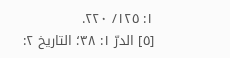١: ١٢٥/ ٢٢٠.
[٥] الدرّ ١: ٣٨؛ التاريخ ٢: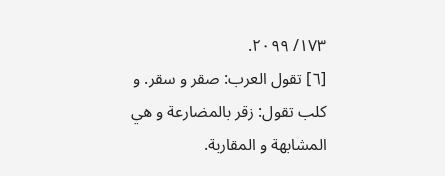١٧٣/ ٢٠٩٩.
[٦] تقول العرب: صقر و سقر. و كلب تقول: زقر بالمضارعة و هي المشابهة و المقاربة.